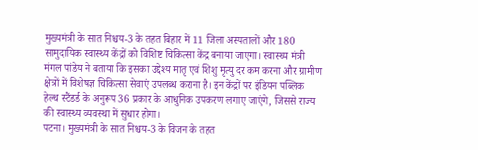मुख्यमंत्री के सात निश्चय-3 के तहत बिहार में 11 जिला अस्पतालों और 180 सामुदायिक स्वास्थ्य केंद्रों को विशिष्ट चिकित्सा केंद्र बनाया जाएगा। स्वास्थ्य मंत्री मंगल पांडेय ने बताया कि इसका उद्देश्य मातृ एवं शिशु मृत्यु दर कम करना और ग्रामीण क्षेत्रों में विशेषज्ञ चिकित्सा सेवाएं उपलब्ध कराना है। इन केंद्रों पर इंडियन पब्लिक हेल्थ स्टैंडर्ड के अनुरूप 36 प्रकार के आधुनिक उपकरण लगाए जाएंगे, जिससे राज्य की स्वास्थ्य व्यवस्था में सुधार होगा।
पटना। मुख्यमंत्री के सात निश्चय-3 के विजन के तहत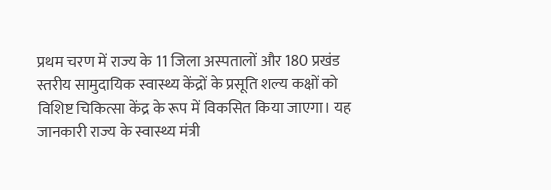प्रथम चरण में राज्य के 11 जिला अस्पतालों और 180 प्रखंड स्तरीय सामुदायिक स्वास्थ्य केंद्रों के प्रसूति शल्य कक्षों को विशिष्ट चिकित्सा केंद्र के रूप में विकसित किया जाएगा। यह जानकारी राज्य के स्वास्थ्य मंत्री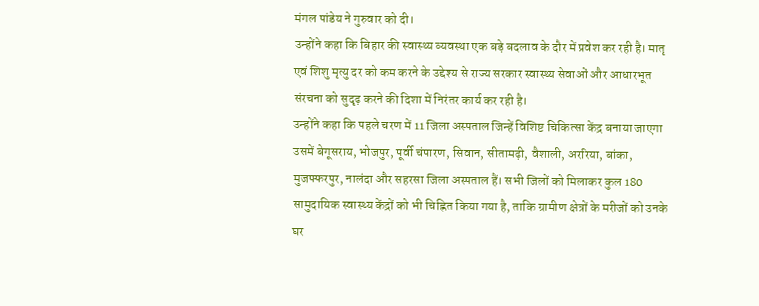मंगल पांडेय ने गुरुवार को दी।
उन्होंने कहा कि बिहार की स्वास्थ्य व्यवस्था एक बड़े बदलाव के दौर में प्रवेश कर रही है। मातृ एवं शिशु मृत्यु दर को कम करने के उद्देश्य से राज्य सरकार स्वास्थ्य सेवाओं और आधारभूत संरचना को सुदृढ़ करने की दिशा में निरंतर कार्य कर रही है।
उन्होंने कहा कि पहले चरण में 11 जिला अस्पताल जिन्हें विशिष्ट चिकित्सा केंद्र बनाया जाएगा उसमें बेगूसराय, भोजपुर, पूर्वी चंपारण, सिवान, सीतामढ़ी, वैशाली, अररिया, बांका, मुजफ्फरपुर, नालंदा और सहरसा जिला अस्पताल हैं। सभी जिलों को मिलाकर कुल 180 सामुदायिक स्वास्थ्य केंद्रों को भी चिह्नित किया गया है, ताकि ग्रामीण क्षेत्रों के मरीजों को उनके घर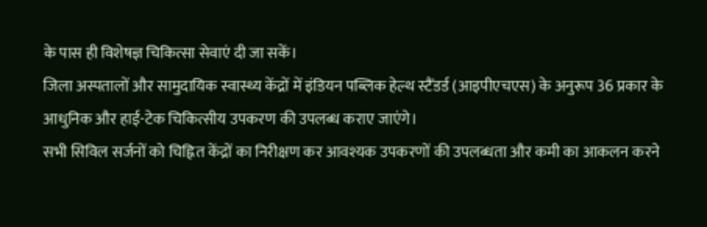के पास ही विशेषज्ञ चिकित्सा सेवाएं दी जा सकें।
जिला अस्पतालों और सामुदायिक स्वास्थ्य केंद्रों में इंडियन पब्लिक हेल्थ स्टैंडर्ड (आइपीएचएस) के अनुरूप 36 प्रकार के आधुनिक और हाई-टेक चिकित्सीय उपकरण की उपलब्ध कराए जाएंगे।
सभी सिविल सर्जनों को चिह्नित केंद्रों का निरीक्षण कर आवश्यक उपकरणों की उपलब्धता और कमी का आकलन करने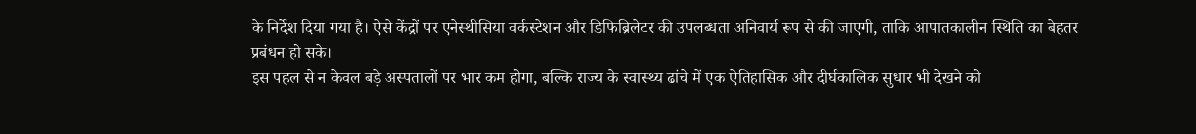के निर्देश दिया गया है। ऐसे केंद्रों पर एनेस्थीसिया वर्कस्टेशन और डिफिब्रिलेटर की उपलब्धता अनिवार्य रूप से की जाएगी, ताकि आपातकालीन स्थिति का बेहतर प्रबंधन हो सके।
इस पहल से न केवल बड़े अस्पतालों पर भार कम होगा, बल्कि राज्य के स्वास्थ्य ढांचे में एक ऐतिहासिक और दीर्घकालिक सुधार भी देखने को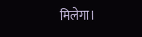मिलेगा।